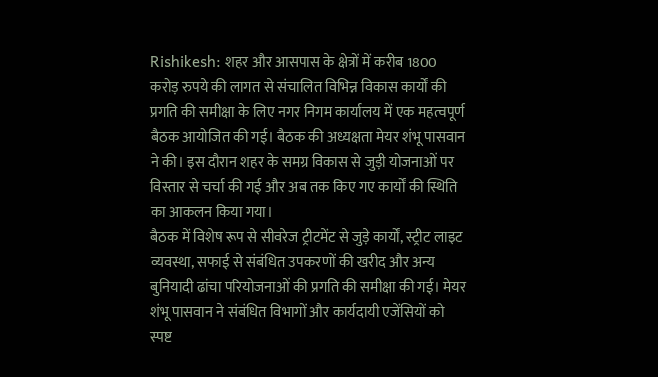Rishikesh: शहर और आसपास के क्षेत्रों में करीब 1800 करोड़ रुपये की लागत से संचालित विभिन्न विकास कार्यों की प्रगति की समीक्षा के लिए नगर निगम कार्यालय में एक महत्वपूर्ण बैठक आयोजित की गई। बैठक की अध्यक्षता मेयर शंभू पासवान ने की। इस दौरान शहर के समग्र विकास से जुड़ी योजनाओं पर विस्तार से चर्चा की गई और अब तक किए गए कार्यों की स्थिति का आकलन किया गया।
बैठक में विशेष रूप से सीवरेज ट्रीटमेंट से जुड़े कार्यों, स्ट्रीट लाइट व्यवस्था, सफाई से संबंधित उपकरणों की खरीद और अन्य बुनियादी ढांचा परियोजनाओं की प्रगति की समीक्षा की गई। मेयर शंभू पासवान ने संबंधित विभागों और कार्यदायी एजेंसियों को स्पष्ट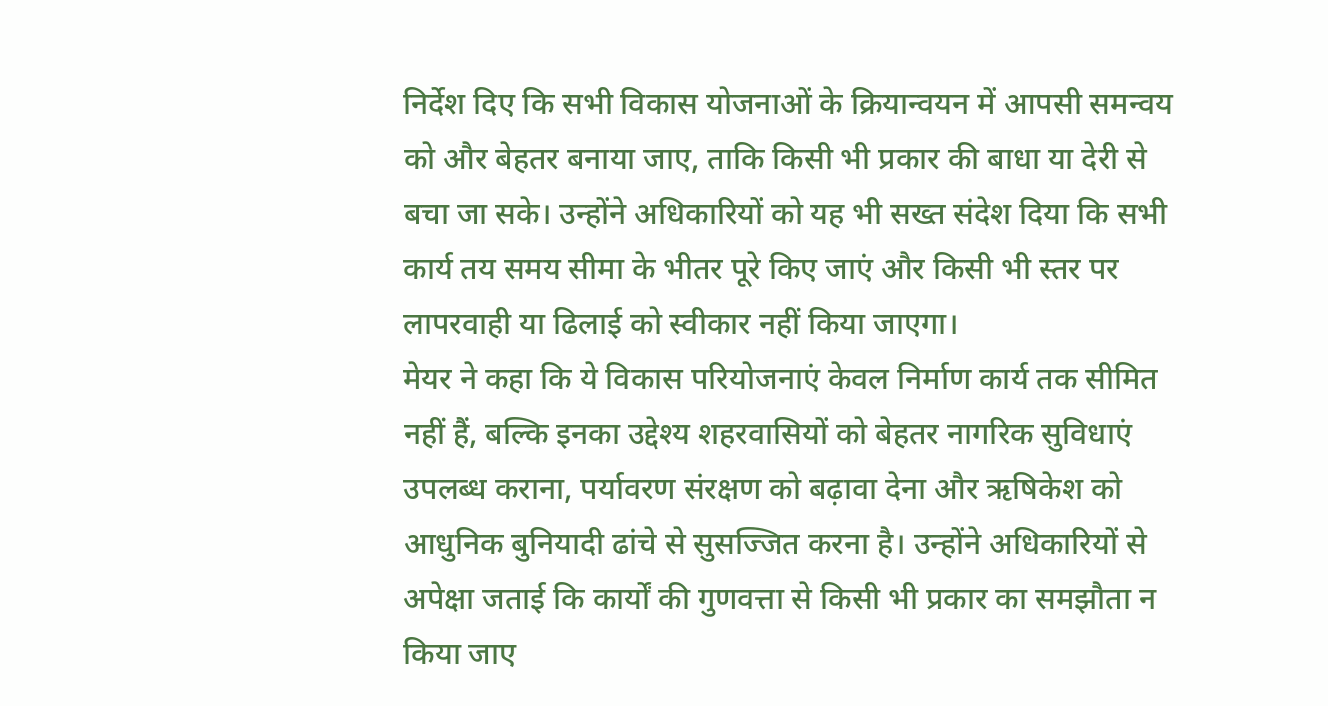निर्देश दिए कि सभी विकास योजनाओं के क्रियान्वयन में आपसी समन्वय को और बेहतर बनाया जाए, ताकि किसी भी प्रकार की बाधा या देरी से बचा जा सके। उन्होंने अधिकारियों को यह भी सख्त संदेश दिया कि सभी कार्य तय समय सीमा के भीतर पूरे किए जाएं और किसी भी स्तर पर लापरवाही या ढिलाई को स्वीकार नहीं किया जाएगा।
मेयर ने कहा कि ये विकास परियोजनाएं केवल निर्माण कार्य तक सीमित नहीं हैं, बल्कि इनका उद्देश्य शहरवासियों को बेहतर नागरिक सुविधाएं उपलब्ध कराना, पर्यावरण संरक्षण को बढ़ावा देना और ऋषिकेश को आधुनिक बुनियादी ढांचे से सुसज्जित करना है। उन्होंने अधिकारियों से अपेक्षा जताई कि कार्यों की गुणवत्ता से किसी भी प्रकार का समझौता न किया जाए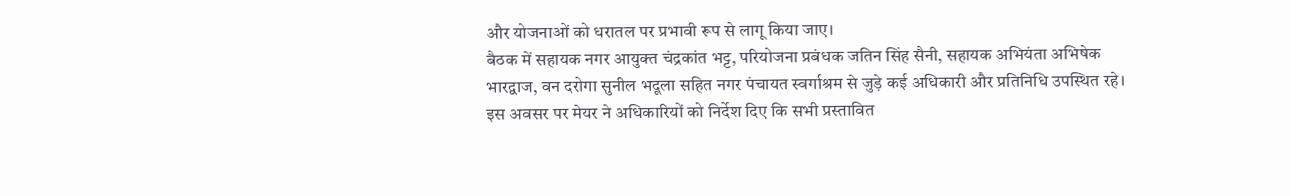और योजनाओं को धरातल पर प्रभावी रूप से लागू किया जाए।
बैठक में सहायक नगर आयुक्त चंद्रकांत भट्ट, परियोजना प्रबंधक जतिन सिंह सैनी, सहायक अभियंता अभिषेक भारद्वाज, वन दरोगा सुनील भदूला सहित नगर पंचायत स्वर्गाश्रम से जुड़े कई अधिकारी और प्रतिनिधि उपस्थित रहे। इस अवसर पर मेयर ने अधिकारियों को निर्देश दिए कि सभी प्रस्तावित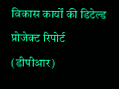विकास कार्यों की डिटेल्ड प्रोजेक्ट रिपोर्ट (डीपीआर)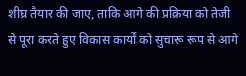शीघ्र तैयार की जाए, ताकि आगे की प्रक्रिया को तेजी से पूरा करते हुए विकास कार्यों को सुचारू रूप से आगे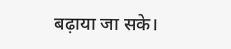बढ़ाया जा सके।